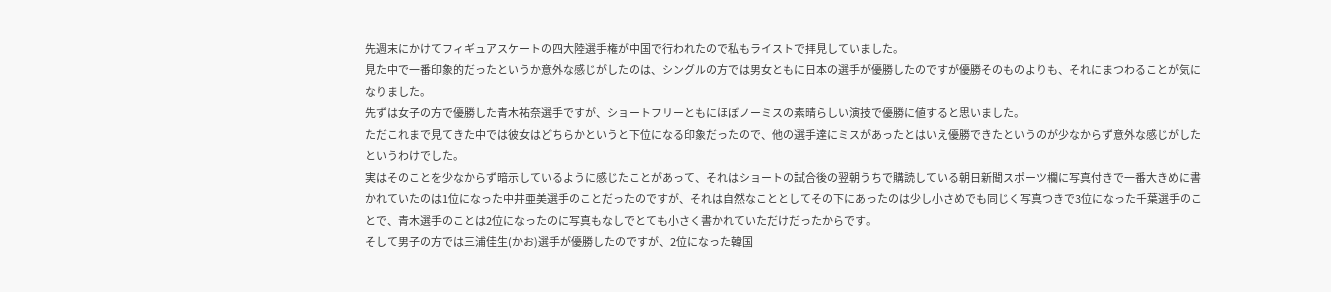先週末にかけてフィギュアスケートの四大陸選手権が中国で行われたので私もライストで拝見していました。
見た中で一番印象的だったというか意外な感じがしたのは、シングルの方では男女ともに日本の選手が優勝したのですが優勝そのものよりも、それにまつわることが気になりました。
先ずは女子の方で優勝した青木祐奈選手ですが、ショートフリーともにほぼノーミスの素晴らしい演技で優勝に値すると思いました。
ただこれまで見てきた中では彼女はどちらかというと下位になる印象だったので、他の選手達にミスがあったとはいえ優勝できたというのが少なからず意外な感じがしたというわけでした。
実はそのことを少なからず暗示しているように感じたことがあって、それはショートの試合後の翌朝うちで購読している朝日新聞スポーツ欄に写真付きで一番大きめに書かれていたのは1位になった中井亜美選手のことだったのですが、それは自然なこととしてその下にあったのは少し小さめでも同じく写真つきで3位になった千葉選手のことで、青木選手のことは2位になったのに写真もなしでとても小さく書かれていただけだったからです。
そして男子の方では三浦佳生(かお)選手が優勝したのですが、2位になった韓国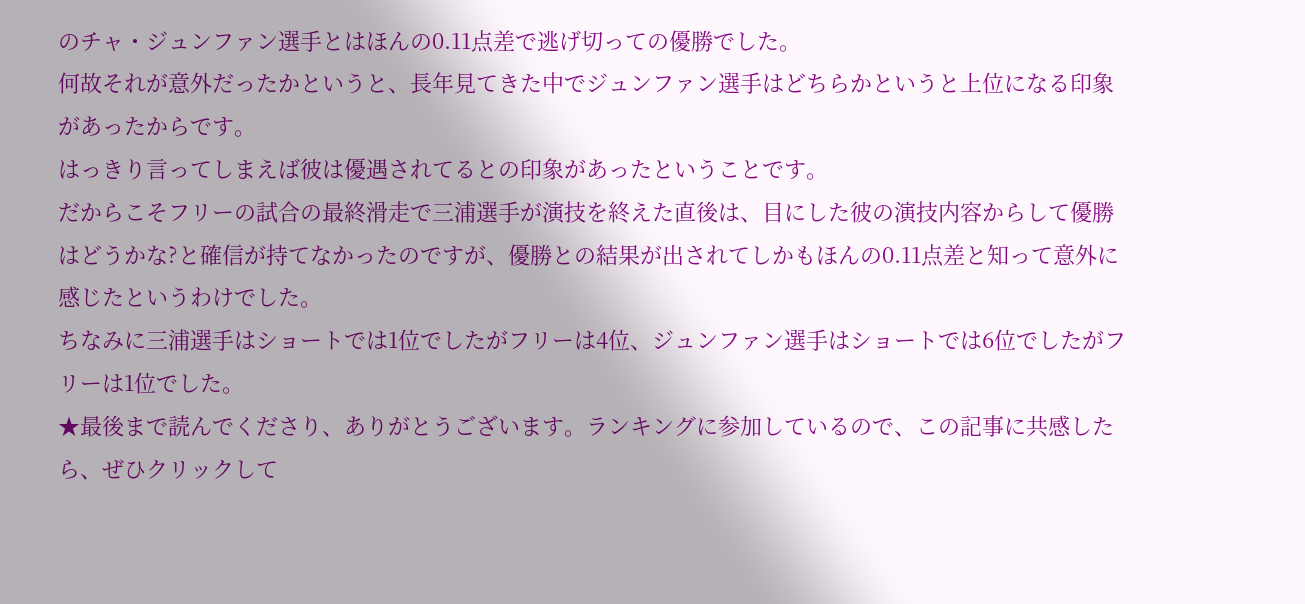のチャ・ジュンファン選手とはほんの0.11点差で逃げ切っての優勝でした。
何故それが意外だったかというと、長年見てきた中でジュンファン選手はどちらかというと上位になる印象があったからです。
はっきり言ってしまえば彼は優遇されてるとの印象があったということです。
だからこそフリーの試合の最終滑走で三浦選手が演技を終えた直後は、目にした彼の演技内容からして優勝はどうかな?と確信が持てなかったのですが、優勝との結果が出されてしかもほんの0.11点差と知って意外に感じたというわけでした。
ちなみに三浦選手はショートでは1位でしたがフリーは4位、ジュンファン選手はショートでは6位でしたがフリーは1位でした。
★最後まで読んでくださり、ありがとうございます。ランキングに参加しているので、この記事に共感したら、ぜひクリックして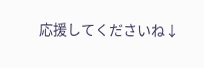応援してくださいね↓